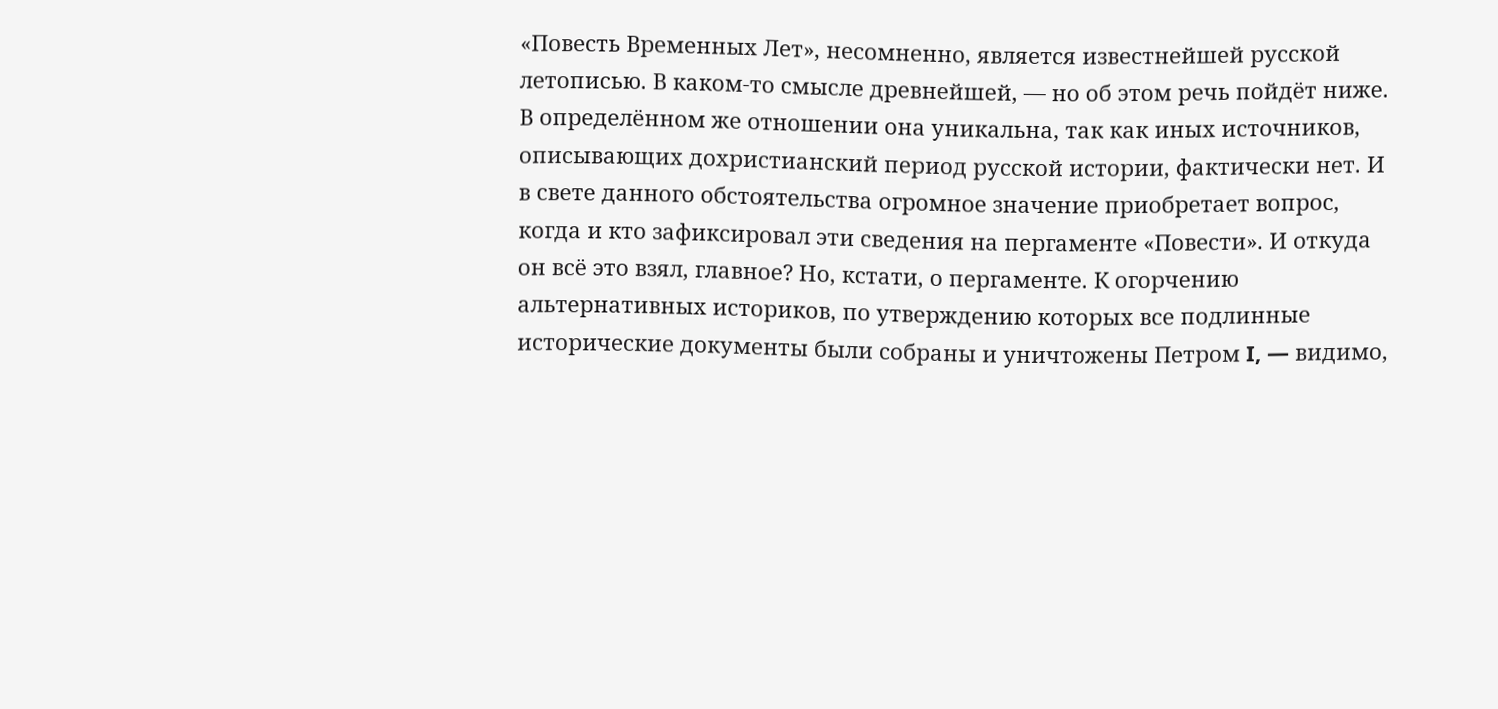«Повесть Временных Лет», несомненно, является известнейшей русской летописью. В каком-то смысле древнейшей, — но об этом речь пойдёт ниже. В определённом же отношении она уникальна, так как иных источников, описывающих дохристианский период русской истории, фактически нет. И в свете данного обстоятельства огромное значение приобретает вопрос, когда и кто зафиксировал эти сведения на пергаменте «Повести». И откуда он всё это взял, главное? Но, кстати, о пергаменте. К огорчению альтернативных историков, по утверждению которых все подлинные исторические документы были собраны и уничтожены Петром I, — видимо,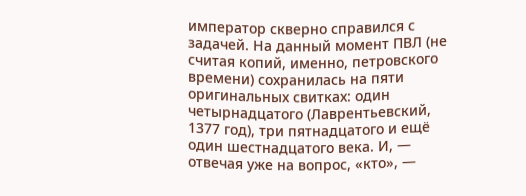император скверно справился с задачей. На данный момент ПВЛ (не считая копий, именно, петровского времени) сохранилась на пяти оригинальных свитках: один четырнадцатого (Лаврентьевский, 1377 год), три пятнадцатого и ещё один шестнадцатого века. И, — отвечая уже на вопрос, «кто», —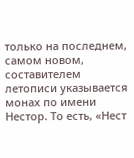только на последнем, самом новом, составителем летописи указывается монах по имени Нестор. То есть, «Нест